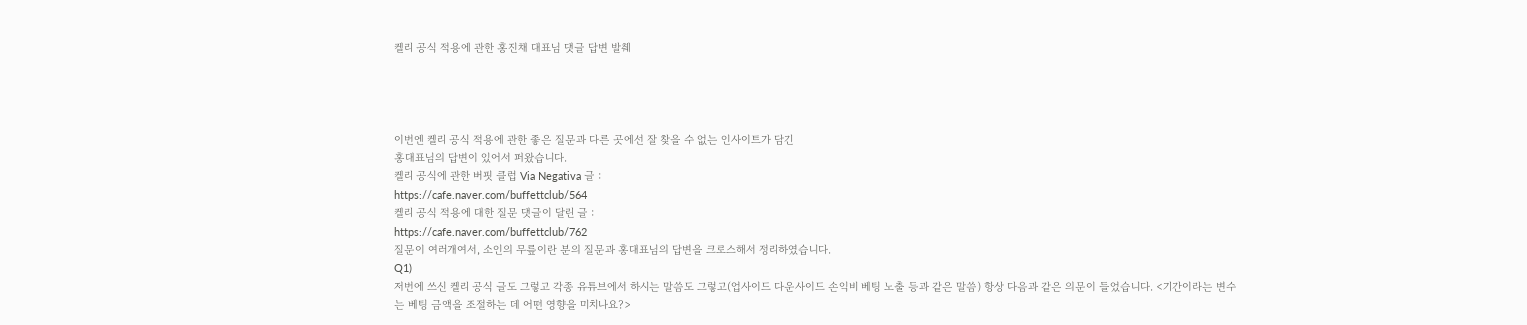켈리 공식 적용에 관한 홍진채 대표님 댓글 답변 발췌




이번엔 켈리 공식 적용에 관한 좋은 질문과 다른 곳에선 잘 찾을 수 없는 인사이트가 담긴
홍대표님의 답변이 있어서 퍼왔습니다.
켈리 공식에 관한 버핏 클럽 Via Negativa 글 :
https://cafe.naver.com/buffettclub/564
켈리 공식 적용에 대한 질문 댓글이 달린 글 :
https://cafe.naver.com/buffettclub/762
질문이 여러개여서, 소인의 무릎이란 분의 질문과 홍대표님의 답변을 크로스해서 정리하였습니다.
Q1)
저번에 쓰신 켈리 공식 글도 그렇고 각종 유튜브에서 하시는 말씀도 그렇고(업사이드 다운사이드 손익비 베팅 노출 등과 같은 말씀) 항상 다음과 같은 의문이 들었습니다. <기간이라는 변수는 베팅 금액을 조절하는 데 어떤 영향을 미치나요?>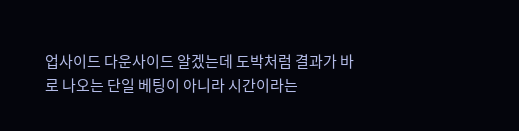업사이드 다운사이드 알겠는데 도박처럼 결과가 바로 나오는 단일 베팅이 아니라 시간이라는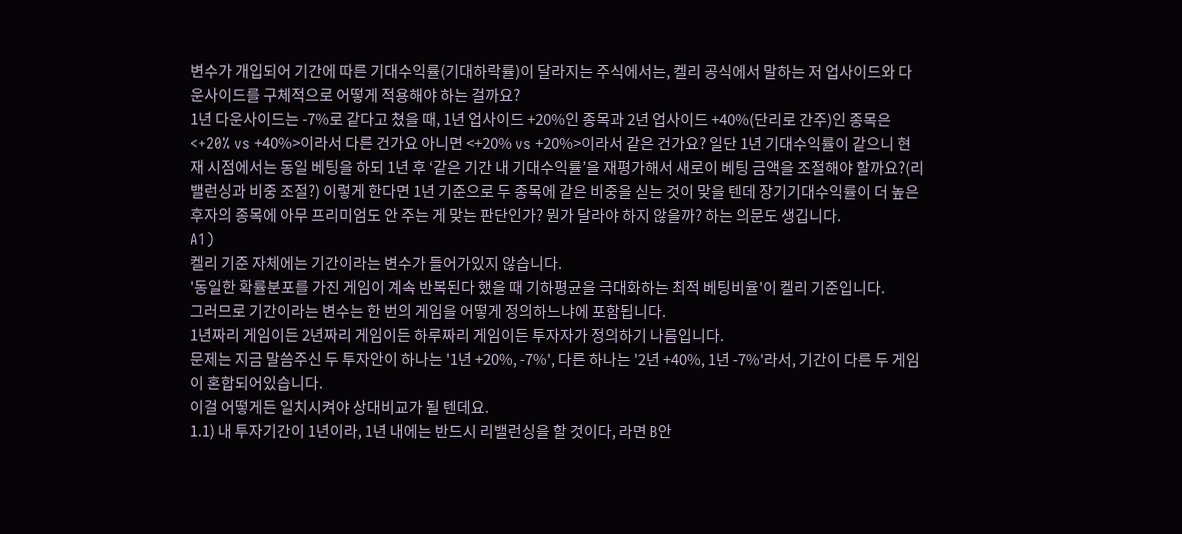변수가 개입되어 기간에 따른 기대수익률(기대하락률)이 달라지는 주식에서는, 켈리 공식에서 말하는 저 업사이드와 다운사이드를 구체적으로 어떻게 적용해야 하는 걸까요?
1년 다운사이드는 -7%로 같다고 쳤을 때, 1년 업사이드 +20%인 종목과 2년 업사이드 +40%(단리로 간주)인 종목은 <+20% vs +40%>이라서 다른 건가요 아니면 <+20% vs +20%>이라서 같은 건가요? 일단 1년 기대수익률이 같으니 현재 시점에서는 동일 베팅을 하되 1년 후 ‘같은 기간 내 기대수익률’을 재평가해서 새로이 베팅 금액을 조절해야 할까요?(리밸런싱과 비중 조절?) 이렇게 한다면 1년 기준으로 두 종목에 같은 비중을 싣는 것이 맞을 텐데 장기기대수익률이 더 높은 후자의 종목에 아무 프리미엄도 안 주는 게 맞는 판단인가? 뭔가 달라야 하지 않을까? 하는 의문도 생깁니다.
A1)
켈리 기준 자체에는 기간이라는 변수가 들어가있지 않습니다.
'동일한 확률분포를 가진 게임이 계속 반복된다 했을 때 기하평균을 극대화하는 최적 베팅비율'이 켈리 기준입니다.
그러므로 기간이라는 변수는 한 번의 게임을 어떻게 정의하느냐에 포함됩니다.
1년짜리 게임이든 2년짜리 게임이든 하루짜리 게임이든 투자자가 정의하기 나름입니다.
문제는 지금 말씀주신 두 투자안이 하나는 '1년 +20%, -7%', 다른 하나는 '2년 +40%, 1년 -7%'라서, 기간이 다른 두 게임이 혼합되어있습니다.
이걸 어떻게든 일치시켜야 상대비교가 될 텐데요.
1.1) 내 투자기간이 1년이라, 1년 내에는 반드시 리밸런싱을 할 것이다, 라면 B안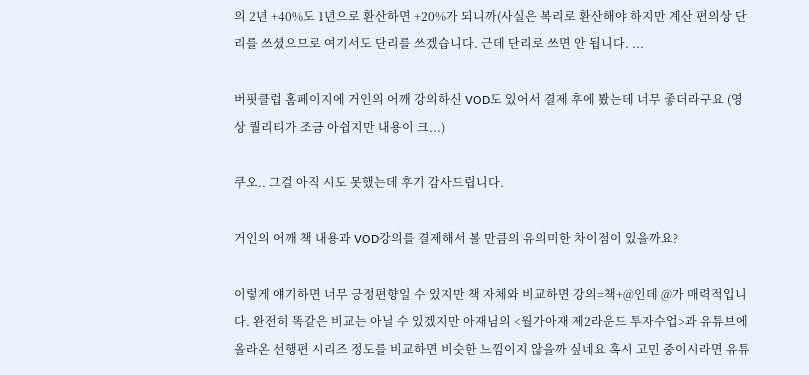의 2년 +40%도 1년으로 환산하면 +20%가 되니까(사실은 복리로 환산해야 하지만 계산 편의상 단리를 쓰셨으므로 여기서도 단리를 쓰겠습니다. 근데 단리로 쓰면 안 됩니다. ...

버핏클럽 홈페이지에 거인의 어깨 강의하신 VOD도 있어서 결제 후에 봤는데 너무 좋더라구요 (영상 퀄리티가 조금 아쉽지만 내용이 크...)

쿠오.. 그걸 아직 시도 못했는데 후기 감사드립니다.

거인의 어깨 책 내용과 VOD강의를 결제해서 볼 만큼의 유의미한 차이점이 있을까요?

이렇게 얘기하면 너무 긍정편향일 수 있지만 책 자체와 비교하면 강의=책+@인데 @가 매력적입니다. 완전히 똑같은 비교는 아닐 수 있겠지만 아재님의 <월가아재 제2라운드 투자수업>과 유튜브에 올라온 선행편 시리즈 정도를 비교하면 비슷한 느낌이지 않을까 싶네요 혹시 고민 중이시라면 유튜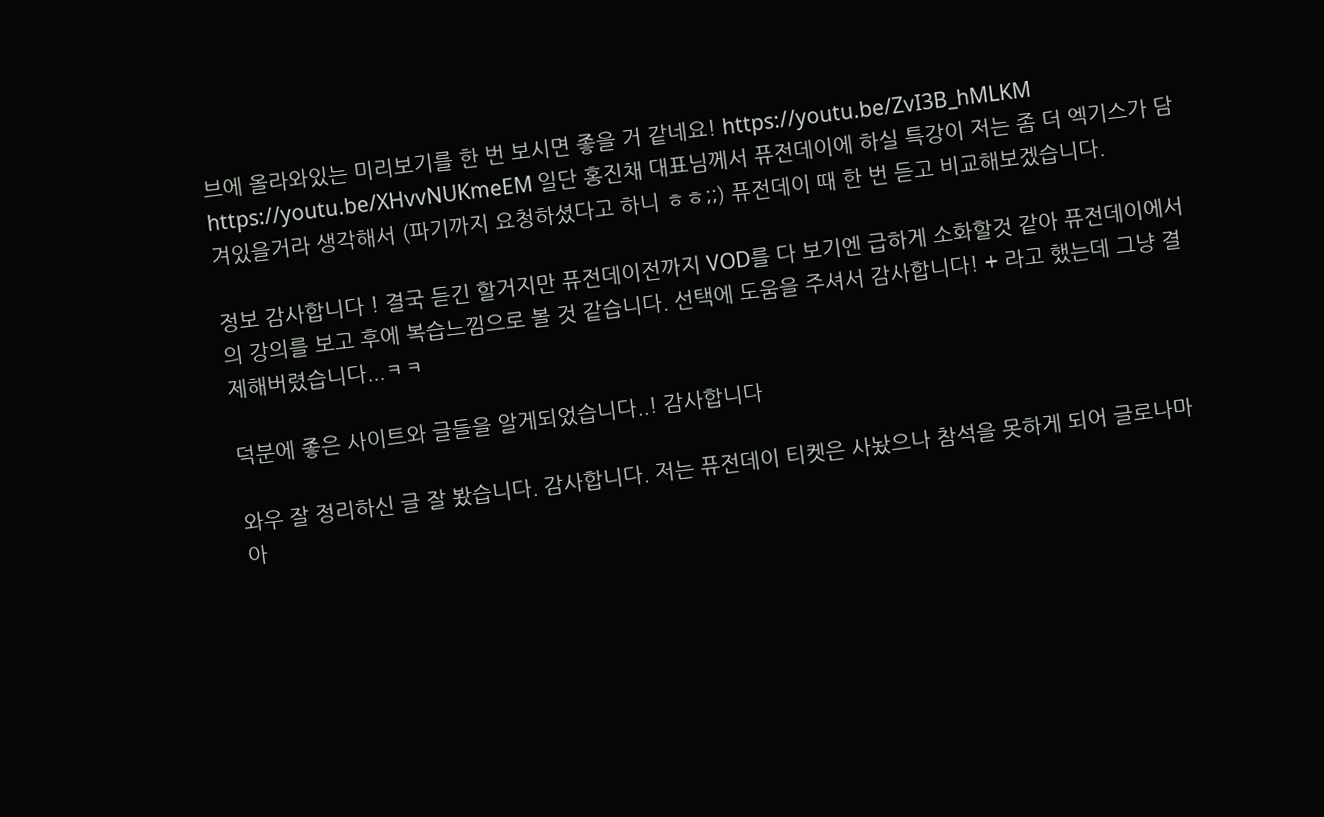브에 올라와있는 미리보기를 한 번 보시면 좋을 거 같네요! https://youtu.be/ZvI3B_hMLKM https://youtu.be/XHvvNUKmeEM 일단 홍진채 대표님께서 퓨전데이에 하실 특강이 저는 좀 더 엑기스가 담겨있을거라 생각해서 (파기까지 요청하셨다고 하니 ㅎㅎ;;) 퓨전데이 때 한 번 듣고 비교해보겠습니다.

정보 감사합니다 ! 결국 듣긴 할거지만 퓨전데이전까지 VOD를 다 보기엔 급하게 소화할것 같아 퓨전데이에서의 강의를 보고 후에 복습느낌으로 볼 것 같습니다. 선택에 도움을 주셔서 감사합니다! + 라고 했는데 그냥 결제해버렸습니다...ㅋㅋ

덕분에 좋은 사이트와 글들을 알게되었습니다..! 감사합니다

와우 잘 정리하신 글 잘 봤습니다. 감사합니다. 저는 퓨전데이 티켓은 사놨으나 참석을 못하게 되어 글로나마 아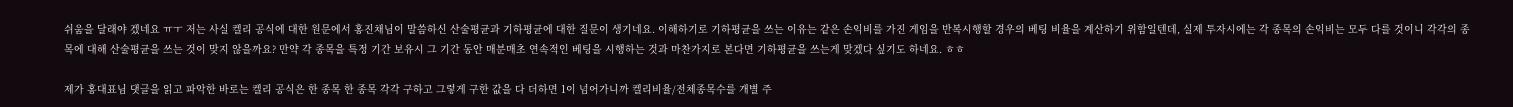쉬움을 달래야 겠네요 ㅠㅜ 저는 사실 켈리 공식에 대한 원문에서 홍진채님이 말씀하신 산술평균과 기하평균에 대한 질문이 생기네요. 이해하기로 기하평균을 쓰는 이유는 같은 손익비를 가진 게임을 반복시행할 경우의 베팅 비율을 계산하기 위함일텐데, 실제 투자시에는 각 종목의 손익비는 모두 다를 것이니 각각의 종목에 대해 산술평균을 쓰는 것이 맞지 않을까요? 만약 각 종목을 특정 기간 보유시 그 기간 동안 매분매초 연속적인 베팅을 시행하는 것과 마찬가지로 본다면 기하평균을 쓰는게 맞겠다 싶기도 하네요. ㅎㅎ

제가 홍대표님 댓글을 읽고 파악한 바로는 켈리 공식은 한 종목 한 종목 각각 구하고 그렇게 구한 값을 다 더하면 1이 넘어가니까 켈리비율/전체종목수를 개별 주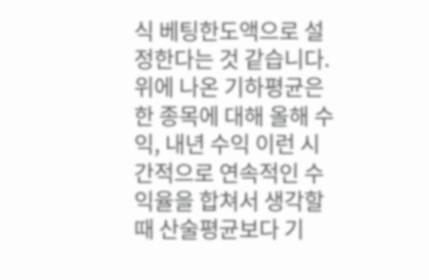식 베팅한도액으로 설정한다는 것 같습니다. 위에 나온 기하평균은 한 종목에 대해 올해 수익, 내년 수익 이런 시간적으로 연속적인 수익율을 합쳐서 생각할때 산술평균보다 기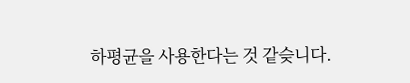하평균을 사용한다는 것 같슺니다.